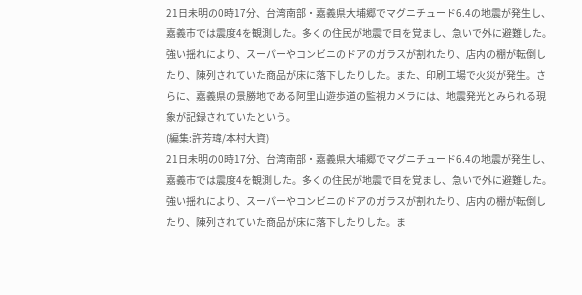21日未明の0時17分、台湾南部‧嘉義県大埔郷でマグニチュード6.4の地震が発生し、嘉義市では震度4を観測した。多くの住民が地震で目を覚まし、急いで外に避難した。強い揺れにより、スーパーやコンビニのドアのガラスが割れたり、店内の棚が転倒したり、陳列されていた商品が床に落下したりした。また、印刷工場で火災が発生。さらに、嘉義県の景勝地である阿里山遊歩道の監視カメラには、地震発光とみられる現象が記録されていたという。
(編集:許芳瑋/本村大資)
21日未明の0時17分、台湾南部‧嘉義県大埔郷でマグニチュード6.4の地震が発生し、嘉義市では震度4を観測した。多くの住民が地震で目を覚まし、急いで外に避難した。強い揺れにより、スーパーやコンビニのドアのガラスが割れたり、店内の棚が転倒したり、陳列されていた商品が床に落下したりした。ま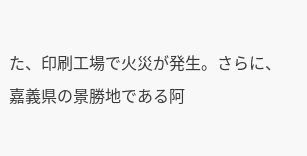た、印刷工場で火災が発生。さらに、嘉義県の景勝地である阿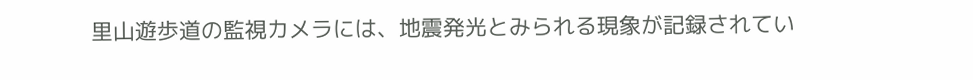里山遊歩道の監視カメラには、地震発光とみられる現象が記録されてい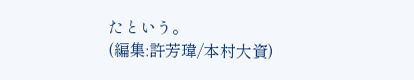たという。
(編集:許芳瑋/本村大資)